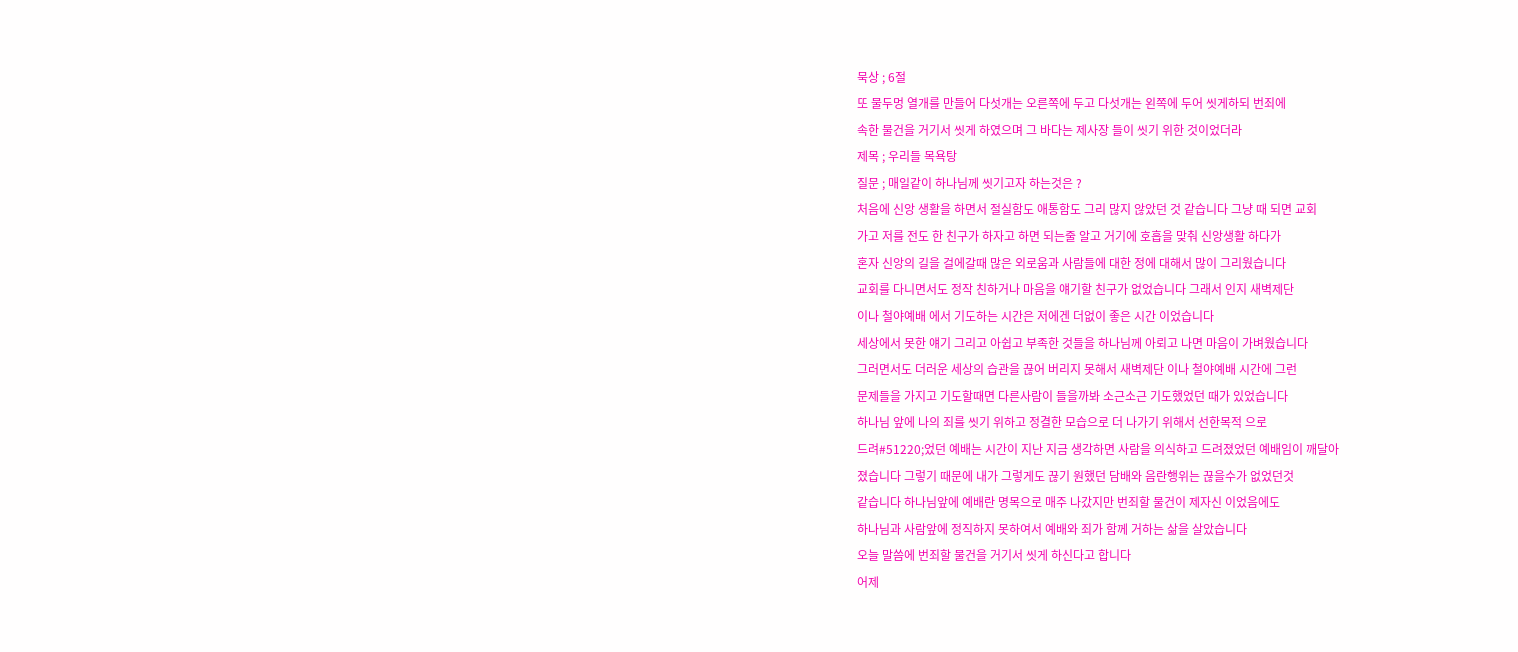묵상 ; 6절
또 물두멍 열개를 만들어 다섯개는 오른쪽에 두고 다섯개는 왼쪽에 두어 씻게하되 번죄에
속한 물건을 거기서 씻게 하였으며 그 바다는 제사장 들이 씻기 위한 것이었더라
제목 ; 우리들 목욕탕
질문 ; 매일같이 하나님께 씻기고자 하는것은 ?
처음에 신앙 생활을 하면서 절실함도 애통함도 그리 많지 않았던 것 같습니다 그냥 때 되면 교회
가고 저를 전도 한 친구가 하자고 하면 되는줄 알고 거기에 호흡을 맞춰 신앙생활 하다가
혼자 신앙의 길을 걸에갈때 많은 외로움과 사람들에 대한 정에 대해서 많이 그리웠습니다
교회를 다니면서도 정작 친하거나 마음을 얘기할 친구가 없었습니다 그래서 인지 새벽제단
이나 철야예배 에서 기도하는 시간은 저에겐 더없이 좋은 시간 이었습니다
세상에서 못한 얘기 그리고 아쉽고 부족한 것들을 하나님께 아뢰고 나면 마음이 가벼웠습니다
그러면서도 더러운 세상의 습관을 끊어 버리지 못해서 새벽제단 이나 철야예배 시간에 그런
문제들을 가지고 기도할때면 다른사람이 들을까봐 소근소근 기도했었던 때가 있었습니다
하나님 앞에 나의 죄를 씻기 위하고 정결한 모습으로 더 나가기 위해서 선한목적 으로
드려#51220;었던 예배는 시간이 지난 지금 생각하면 사람을 의식하고 드려졌었던 예배임이 깨달아
졌습니다 그렇기 때문에 내가 그렇게도 끊기 원했던 담배와 음란행위는 끊을수가 없었던것
같습니다 하나님앞에 예배란 명목으로 매주 나갔지만 번죄할 물건이 제자신 이었음에도
하나님과 사람앞에 정직하지 못하여서 예배와 죄가 함께 거하는 삶을 살았습니다
오늘 말씀에 번죄할 물건을 거기서 씻게 하신다고 합니다
어제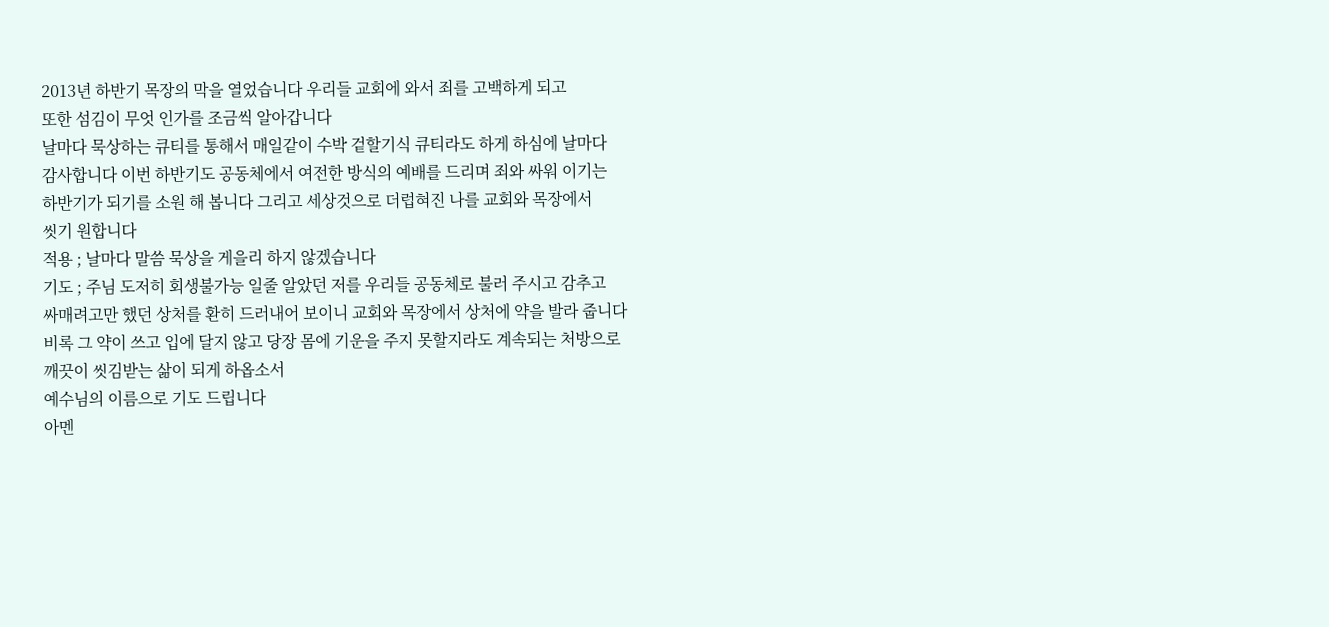2013년 하반기 목장의 막을 열었습니다 우리들 교회에 와서 죄를 고백하게 되고
또한 섬김이 무엇 인가를 조금씩 알아갑니다
날마다 묵상하는 큐티를 통해서 매일같이 수박 겉할기식 큐티라도 하게 하심에 날마다
감사합니다 이번 하반기도 공동체에서 여전한 방식의 예배를 드리며 죄와 싸워 이기는
하반기가 되기를 소원 해 봅니다 그리고 세상것으로 더럽혀진 나를 교회와 목장에서
씻기 원합니다
적용 ; 날마다 말씀 묵상을 게을리 하지 않겠습니다
기도 ; 주님 도저히 회생불가능 일줄 알았던 저를 우리들 공동체로 불러 주시고 감추고
싸매려고만 했던 상처를 환히 드러내어 보이니 교회와 목장에서 상처에 약을 발라 줍니다
비록 그 약이 쓰고 입에 달지 않고 당장 몸에 기운을 주지 못할지라도 계속되는 처방으로
깨끗이 씻김받는 삶이 되게 하옵소서
예수님의 이름으로 기도 드립니다
아멘